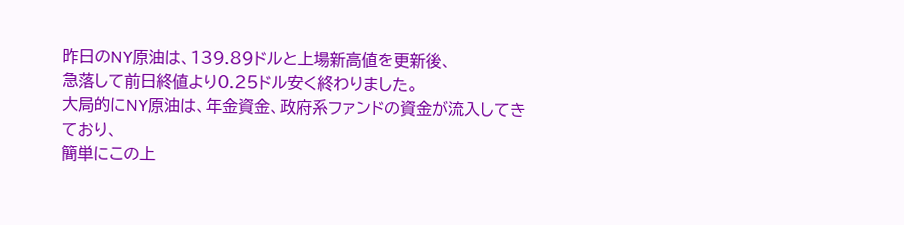昨日のNY原油は、139.89ドルと上場新高値を更新後、
急落して前日終値より0.25ドル安く終わりました。
大局的にNY原油は、年金資金、政府系ファンドの資金が流入してきており、
簡単にこの上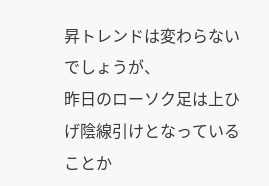昇トレンドは変わらないでしょうが、
昨日のローソク足は上ひげ陰線引けとなっていることか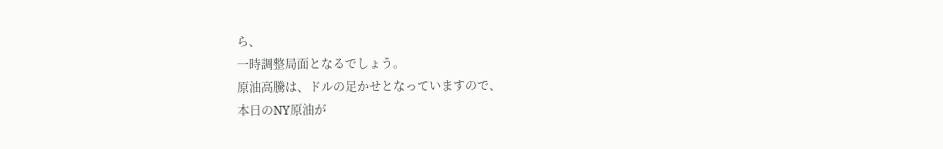ら、
一時調整局面となるでしょう。
原油高騰は、ドルの足かせとなっていますので、
本日のNY原油が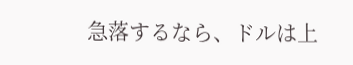急落するなら、ドルは上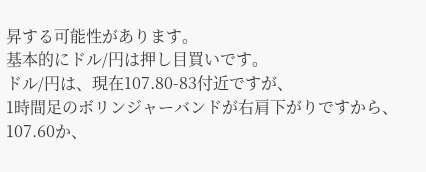昇する可能性があります。
基本的にドル/円は押し目買いです。
ドル/円は、現在107.80-83付近ですが、
1時間足のボリンジャーバンドが右肩下がりですから、
107.60か、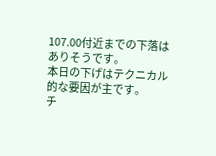107.00付近までの下落はありそうです。
本日の下げはテクニカル的な要因が主です。
チ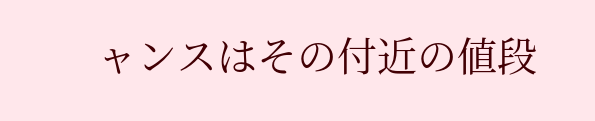ャンスはその付近の値段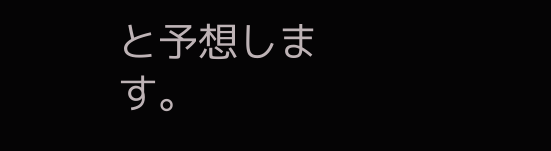と予想します。